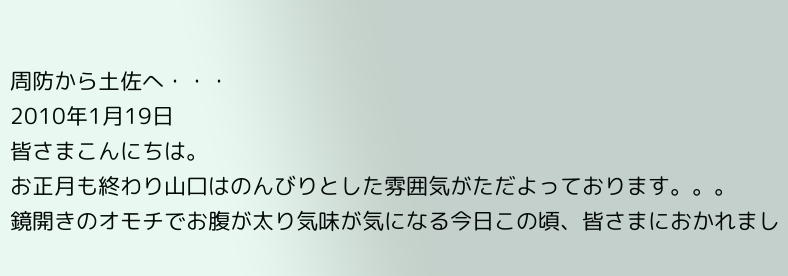周防から土佐へ・・・
2010年1月19日
皆さまこんにちは。
お正月も終わり山口はのんびりとした雰囲気がただよっております。。。
鏡開きのオモチでお腹が太り気味が気になる今日この頃、皆さまにおかれまし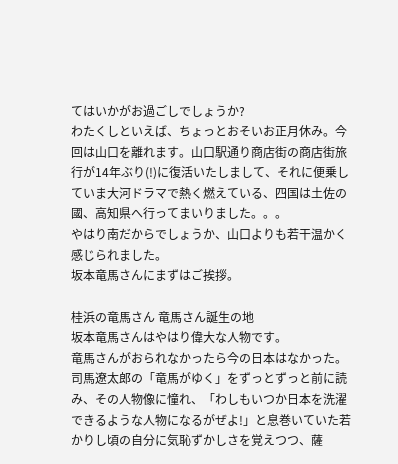てはいかがお過ごしでしょうか?
わたくしといえば、ちょっとおそいお正月休み。今回は山口を離れます。山口駅通り商店街の商店街旅行が14年ぶり(!)に復活いたしまして、それに便乗していま大河ドラマで熱く燃えている、四国は土佐の國、高知県へ行ってまいりました。。。
やはり南だからでしょうか、山口よりも若干温かく感じられました。
坂本竜馬さんにまずはご挨拶。

桂浜の竜馬さん 竜馬さん誕生の地
坂本竜馬さんはやはり偉大な人物です。
竜馬さんがおられなかったら今の日本はなかった。
司馬遼太郎の「竜馬がゆく」をずっとずっと前に読み、その人物像に憧れ、「わしもいつか日本を洗濯できるような人物になるがぜよ!」と息巻いていた若かりし頃の自分に気恥ずかしさを覚えつつ、薩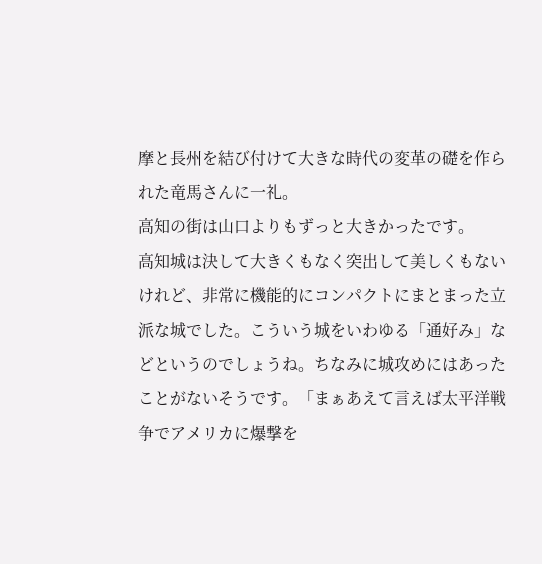摩と長州を結び付けて大きな時代の変革の礎を作られた竜馬さんに一礼。
高知の街は山口よりもずっと大きかったです。
高知城は決して大きくもなく突出して美しくもないけれど、非常に機能的にコンパクトにまとまった立派な城でした。こういう城をいわゆる「通好み」などというのでしょうね。ちなみに城攻めにはあったことがないそうです。「まぁあえて言えば太平洋戦争でアメリカに爆撃を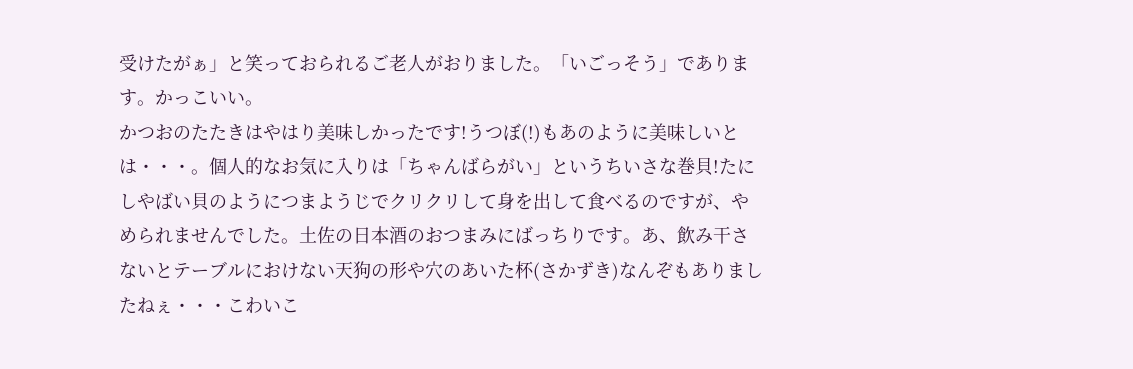受けたがぁ」と笑っておられるご老人がおりました。「いごっそう」であります。かっこいい。
かつおのたたきはやはり美味しかったです!うつぼ(!)もあのように美味しいとは・・・。個人的なお気に入りは「ちゃんばらがい」というちいさな巻貝!たにしやばい貝のようにつまようじでクリクリして身を出して食べるのですが、やめられませんでした。土佐の日本酒のおつまみにばっちりです。あ、飲み干さないとテーブルにおけない天狗の形や穴のあいた杯(さかずき)なんぞもありましたねぇ・・・こわいこ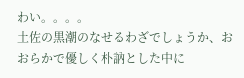わい。。。。
土佐の黒潮のなせるわざでしょうか、おおらかで優しく朴訥とした中に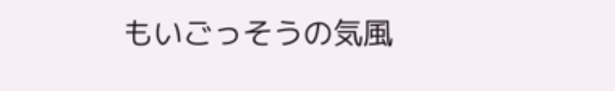もいごっそうの気風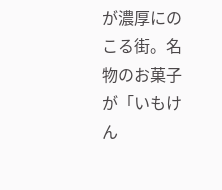が濃厚にのこる街。名物のお菓子が「いもけん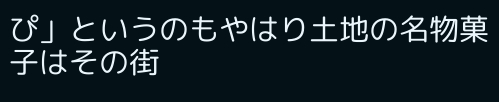ぴ」というのもやはり土地の名物菓子はその街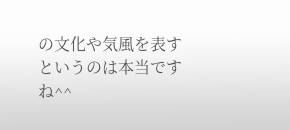の文化や気風を表すというのは本当ですね^^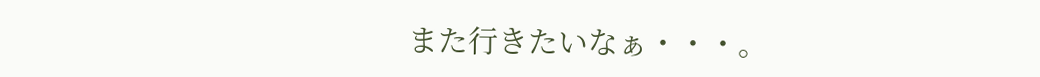また行きたいなぁ・・・。